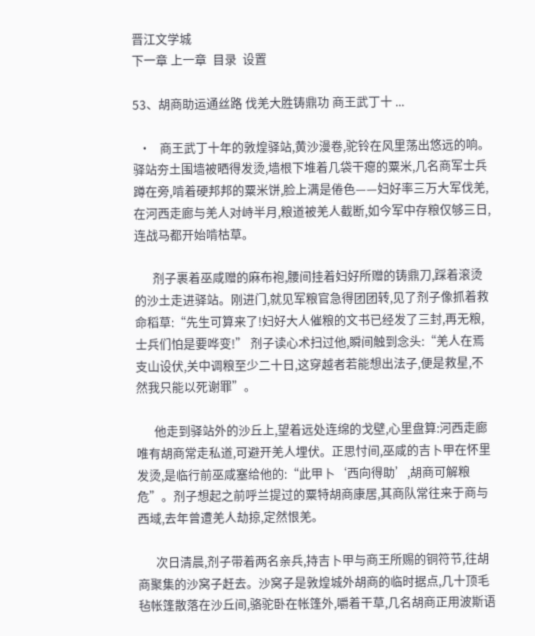晋江文学城
下一章 上一章  目录  设置

53、胡商助运通丝路 伐羌大胜铸鼎功 商王武丁十 ...

  •   商王武丁十年的敦煌驿站,黄沙漫卷,驼铃在风里荡出悠远的响。驿站夯土围墙被晒得发烫,墙根下堆着几袋干瘪的粟米,几名商军士兵蹲在旁,啃着硬邦邦的粟米饼,脸上满是倦色——妇好率三万大军伐羌,在河西走廊与羌人对峙半月,粮道被羌人截断,如今军中存粮仅够三日,连战马都开始啃枯草。

      剂子裹着巫咸赠的麻布袍,腰间挂着妇好所赠的铸鼎刀,踩着滚烫的沙土走进驿站。刚进门,就见军粮官急得团团转,见了剂子像抓着救命稻草:“先生可算来了!妇好大人催粮的文书已经发了三封,再无粮,士兵们怕是要哗变!” 剂子读心术扫过他,瞬间触到念头:“羌人在焉支山设伏,关中调粮至少二十日,这穿越者若能想出法子,便是救星,不然我只能以死谢罪”。

      他走到驿站外的沙丘上,望着远处连绵的戈壁,心里盘算:河西走廊唯有胡商常走私道,可避开羌人埋伏。正思忖间,巫咸的吉卜甲在怀里发烫,是临行前巫咸塞给他的:“此甲卜‘西向得助’,胡商可解粮危”。剂子想起之前呼兰提过的粟特胡商康居,其商队常往来于商与西域,去年曾遭羌人劫掠,定然恨羌。

      次日清晨,剂子带着两名亲兵,持吉卜甲与商王所赐的铜符节,往胡商聚集的沙窝子赶去。沙窝子是敦煌城外胡商的临时据点,几十顶毛毡帐篷散落在沙丘间,骆驼卧在帐篷外,嚼着干草,几名胡商正用波斯语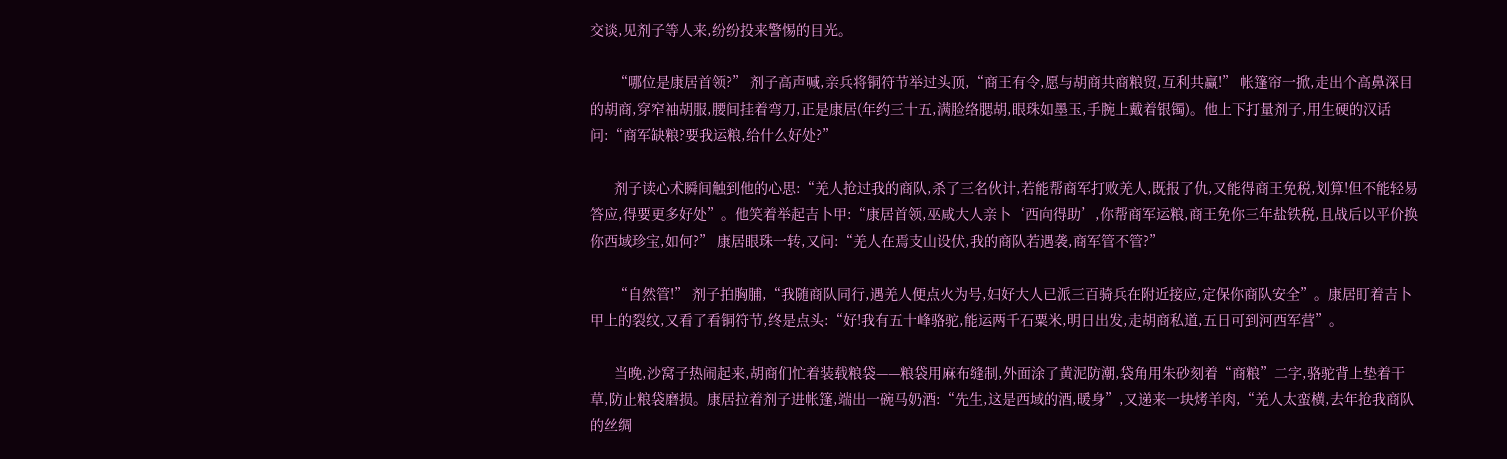交谈,见剂子等人来,纷纷投来警惕的目光。

      “哪位是康居首领?” 剂子高声喊,亲兵将铜符节举过头顶,“商王有令,愿与胡商共商粮贸,互利共赢!” 帐篷帘一掀,走出个高鼻深目的胡商,穿窄袖胡服,腰间挂着弯刀,正是康居(年约三十五,满脸络腮胡,眼珠如墨玉,手腕上戴着银镯)。他上下打量剂子,用生硬的汉话问:“商军缺粮?要我运粮,给什么好处?”

      剂子读心术瞬间触到他的心思:“羌人抢过我的商队,杀了三名伙计,若能帮商军打败羌人,既报了仇,又能得商王免税,划算!但不能轻易答应,得要更多好处”。他笑着举起吉卜甲:“康居首领,巫咸大人亲卜‘西向得助’,你帮商军运粮,商王免你三年盐铁税,且战后以平价换你西域珍宝,如何?” 康居眼珠一转,又问:“羌人在焉支山设伏,我的商队若遇袭,商军管不管?”

      “自然管!” 剂子拍胸脯,“我随商队同行,遇羌人便点火为号,妇好大人已派三百骑兵在附近接应,定保你商队安全”。康居盯着吉卜甲上的裂纹,又看了看铜符节,终是点头:“好!我有五十峰骆驼,能运两千石粟米,明日出发,走胡商私道,五日可到河西军营”。

      当晚,沙窝子热闹起来,胡商们忙着装载粮袋——粮袋用麻布缝制,外面涂了黄泥防潮,袋角用朱砂刻着“商粮”二字,骆驼背上垫着干草,防止粮袋磨损。康居拉着剂子进帐篷,端出一碗马奶酒:“先生,这是西域的酒,暖身”,又递来一块烤羊肉,“羌人太蛮横,去年抢我商队的丝绸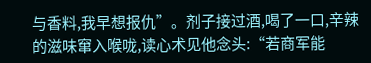与香料,我早想报仇”。剂子接过酒,喝了一口,辛辣的滋味窜入喉咙,读心术见他念头:“若商军能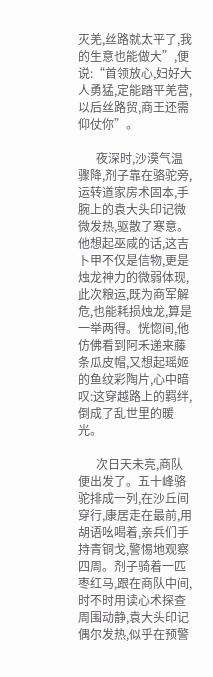灭羌,丝路就太平了,我的生意也能做大”,便说:“首领放心,妇好大人勇猛,定能踏平羌营,以后丝路贸,商王还需仰仗你”。

      夜深时,沙漠气温骤降,剂子靠在骆驼旁,运转道家房术固本,手腕上的袁大头印记微微发热,驱散了寒意。他想起巫咸的话,这吉卜甲不仅是信物,更是烛龙神力的微弱体现,此次粮运,既为商军解危,也能耗损烛龙,算是一举两得。恍惚间,他仿佛看到阿禾递来藤条瓜皮帽,又想起瑶姬的鱼纹彩陶片,心中暗叹:这穿越路上的羁绊,倒成了乱世里的暖光。

      次日天未亮,商队便出发了。五十峰骆驼排成一列,在沙丘间穿行,康居走在最前,用胡语吆喝着,亲兵们手持青铜戈,警惕地观察四周。剂子骑着一匹枣红马,跟在商队中间,时不时用读心术探查周围动静,袁大头印记偶尔发热,似乎在预警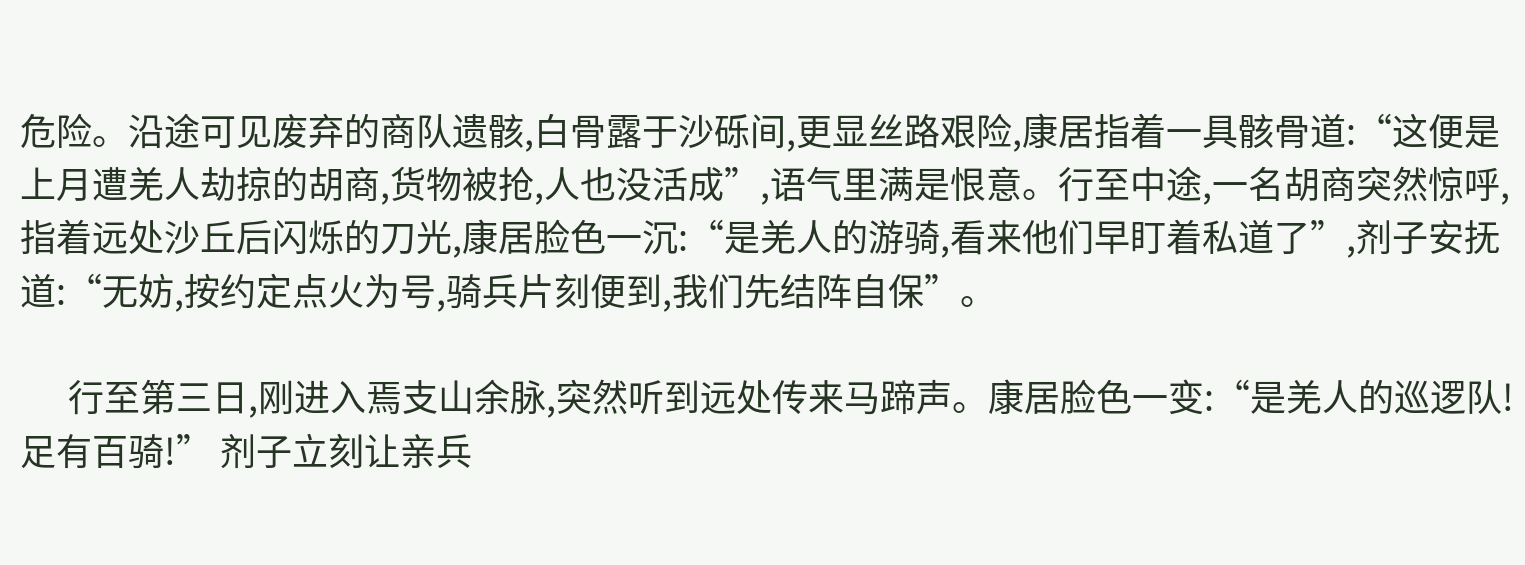危险。沿途可见废弃的商队遗骸,白骨露于沙砾间,更显丝路艰险,康居指着一具骸骨道:“这便是上月遭羌人劫掠的胡商,货物被抢,人也没活成”,语气里满是恨意。行至中途,一名胡商突然惊呼,指着远处沙丘后闪烁的刀光,康居脸色一沉:“是羌人的游骑,看来他们早盯着私道了”,剂子安抚道:“无妨,按约定点火为号,骑兵片刻便到,我们先结阵自保”。

      行至第三日,刚进入焉支山余脉,突然听到远处传来马蹄声。康居脸色一变:“是羌人的巡逻队!足有百骑!” 剂子立刻让亲兵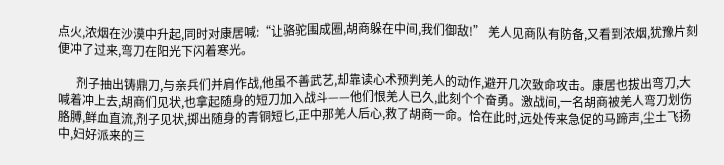点火,浓烟在沙漠中升起,同时对康居喊:“让骆驼围成圈,胡商躲在中间,我们御敌!” 羌人见商队有防备,又看到浓烟,犹豫片刻便冲了过来,弯刀在阳光下闪着寒光。

      剂子抽出铸鼎刀,与亲兵们并肩作战,他虽不善武艺,却靠读心术预判羌人的动作,避开几次致命攻击。康居也拔出弯刀,大喊着冲上去,胡商们见状,也拿起随身的短刀加入战斗——他们恨羌人已久,此刻个个奋勇。激战间,一名胡商被羌人弯刀划伤胳膊,鲜血直流,剂子见状,掷出随身的青铜短匕,正中那羌人后心,救了胡商一命。恰在此时,远处传来急促的马蹄声,尘土飞扬中,妇好派来的三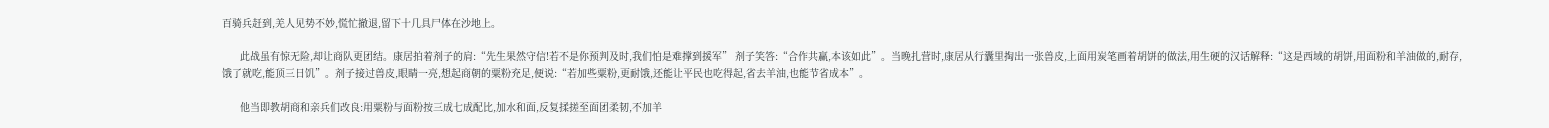百骑兵赶到,羌人见势不妙,慌忙撤退,留下十几具尸体在沙地上。

      此战虽有惊无险,却让商队更团结。康居拍着剂子的肩:“先生果然守信!若不是你预判及时,我们怕是难撑到援军” 剂子笑答:“合作共赢,本该如此”。当晚扎营时,康居从行囊里掏出一张兽皮,上面用炭笔画着胡饼的做法,用生硬的汉话解释:“这是西域的胡饼,用面粉和羊油做的,耐存,饿了就吃,能顶三日饥”。剂子接过兽皮,眼睛一亮,想起商朝的粟粉充足,便说:“若加些粟粉,更耐饿,还能让平民也吃得起,省去羊油,也能节省成本”。

      他当即教胡商和亲兵们改良:用粟粉与面粉按三成七成配比,加水和面,反复揉搓至面团柔韧,不加羊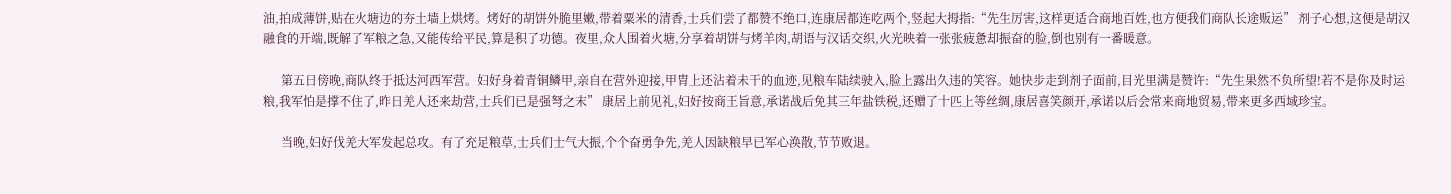油,拍成薄饼,贴在火塘边的夯土墙上烘烤。烤好的胡饼外脆里嫩,带着粟米的清香,士兵们尝了都赞不绝口,连康居都连吃两个,竖起大拇指:“先生厉害,这样更适合商地百姓,也方便我们商队长途贩运” 剂子心想,这便是胡汉融食的开端,既解了军粮之急,又能传给平民,算是积了功德。夜里,众人围着火塘,分享着胡饼与烤羊肉,胡语与汉话交织,火光映着一张张疲惫却振奋的脸,倒也别有一番暖意。

      第五日傍晚,商队终于抵达河西军营。妇好身着青铜鳞甲,亲自在营外迎接,甲胄上还沾着未干的血迹,见粮车陆续驶入,脸上露出久违的笑容。她快步走到剂子面前,目光里满是赞许:“先生果然不负所望!若不是你及时运粮,我军怕是撑不住了,昨日羌人还来劫营,士兵们已是强弩之末” 康居上前见礼,妇好按商王旨意,承诺战后免其三年盐铁税,还赠了十匹上等丝绸,康居喜笑颜开,承诺以后会常来商地贸易,带来更多西域珍宝。

      当晚,妇好伐羌大军发起总攻。有了充足粮草,士兵们士气大振,个个奋勇争先,羌人因缺粮早已军心涣散,节节败退。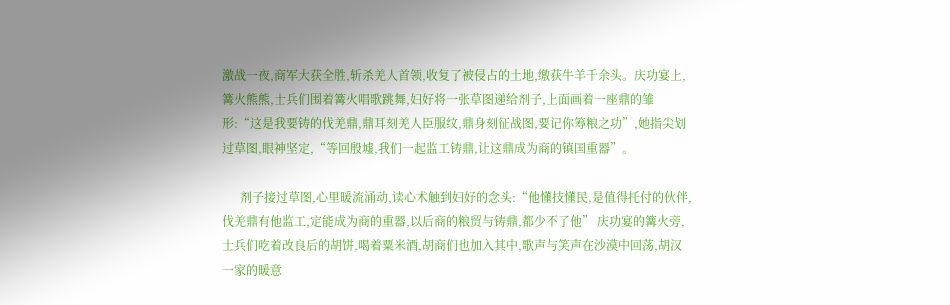激战一夜,商军大获全胜,斩杀羌人首领,收复了被侵占的土地,缴获牛羊千余头。庆功宴上,篝火熊熊,士兵们围着篝火唱歌跳舞,妇好将一张草图递给剂子,上面画着一座鼎的雏形:“这是我要铸的伐羌鼎,鼎耳刻羌人臣服纹,鼎身刻征战图,要记你筹粮之功”,她指尖划过草图,眼神坚定,“等回殷墟,我们一起监工铸鼎,让这鼎成为商的镇国重器”。

      剂子接过草图,心里暖流涌动,读心术触到妇好的念头:“他懂技懂民,是值得托付的伙伴,伐羌鼎有他监工,定能成为商的重器,以后商的粮贸与铸鼎,都少不了他” 庆功宴的篝火旁,士兵们吃着改良后的胡饼,喝着粟米酒,胡商们也加入其中,歌声与笑声在沙漠中回荡,胡汉一家的暖意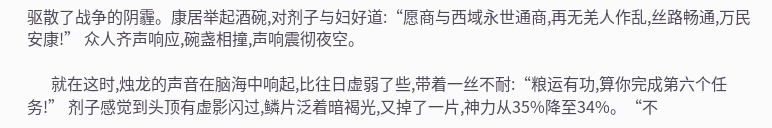驱散了战争的阴霾。康居举起酒碗,对剂子与妇好道:“愿商与西域永世通商,再无羌人作乱,丝路畅通,万民安康!” 众人齐声响应,碗盏相撞,声响震彻夜空。

      就在这时,烛龙的声音在脑海中响起,比往日虚弱了些,带着一丝不耐:“粮运有功,算你完成第六个任务!” 剂子感觉到头顶有虚影闪过,鳞片泛着暗褐光,又掉了一片,神力从35%降至34%。“不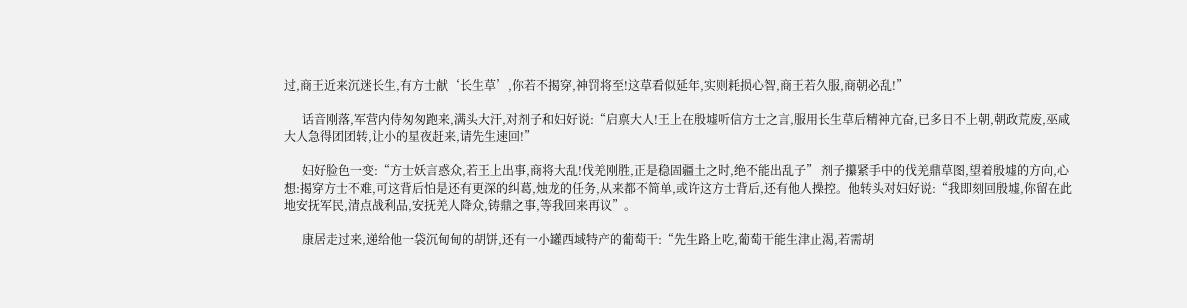过,商王近来沉迷长生,有方士献‘长生草’,你若不揭穿,神罚将至!这草看似延年,实则耗损心智,商王若久服,商朝必乱!”

      话音刚落,军营内侍匆匆跑来,满头大汗,对剂子和妇好说:“启禀大人!王上在殷墟听信方士之言,服用长生草后精神亢奋,已多日不上朝,朝政荒废,巫咸大人急得团团转,让小的星夜赶来,请先生速回!”

      妇好脸色一变:“方士妖言惑众,若王上出事,商将大乱!伐羌刚胜,正是稳固疆土之时,绝不能出乱子” 剂子攥紧手中的伐羌鼎草图,望着殷墟的方向,心想:揭穿方士不难,可这背后怕是还有更深的纠葛,烛龙的任务,从来都不简单,或许这方士背后,还有他人操控。他转头对妇好说:“我即刻回殷墟,你留在此地安抚军民,清点战利品,安抚羌人降众,铸鼎之事,等我回来再议”。

      康居走过来,递给他一袋沉甸甸的胡饼,还有一小罐西域特产的葡萄干:“先生路上吃,葡萄干能生津止渴,若需胡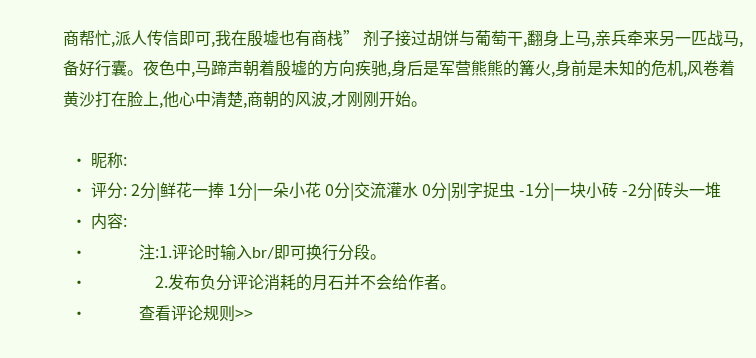商帮忙,派人传信即可,我在殷墟也有商栈” 剂子接过胡饼与葡萄干,翻身上马,亲兵牵来另一匹战马,备好行囊。夜色中,马蹄声朝着殷墟的方向疾驰,身后是军营熊熊的篝火,身前是未知的危机,风卷着黄沙打在脸上,他心中清楚,商朝的风波,才刚刚开始。

  • 昵称:
  • 评分: 2分|鲜花一捧 1分|一朵小花 0分|交流灌水 0分|别字捉虫 -1分|一块小砖 -2分|砖头一堆
  • 内容:
  •             注:1.评论时输入br/即可换行分段。
  •                 2.发布负分评论消耗的月石并不会给作者。
  •             查看评论规则>>